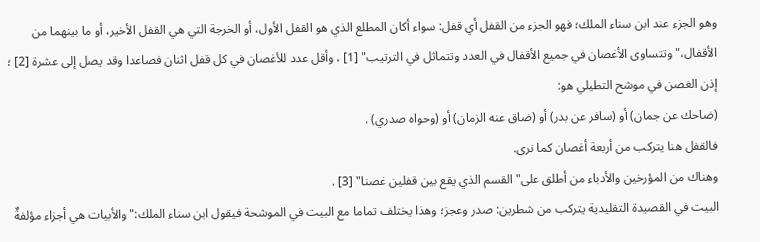وهو الجزء عند ابن سناء الملك؛ فهو الجزء من القفل أي قفل: سواء أكان المطلع الذي هو القفل الأول، أو الخرجة التي هي القفل الأخير، أو ما بينهما من الأقفال،"وتتساوى الأغصان في جميع الأقفال في العدد وتتماثل في الترتيب" [1] ، وأقل عدد للأغصان في كل قفل اثنان فصاعدا وقد يصل إلى عشرة [2] ؛ إذن الغصن في موشح التطيلي هو:
(ضاحك عن جمان) أو (سافر عن بدر) أو (ضاق عنه الزمان) أو (وحواه صدري) .
فالقفل هنا يتركب من أربعة أغصان كما نرى.
وهناك من المؤرخين والأدباء من أطلق على"القسم الذي يقع بين قفلين غصنا" [3] .
البيت في القصيدة التقليدية يتركب من شطرين: صدر وعجز؛ وهذا يختلف تماما مع البيت في الموشحة فيقول ابن سناء الملك:"والأبيات هي أجزاء مؤلفةٌ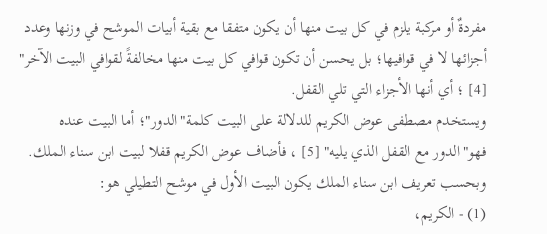مفردةٌ أو مركبة يلزم في كل بيت منها أن يكون متفقا مع بقية أبيات الموشح في وزنها وعدد أجزائها لا في قوافيها؛ بل يحسن أن تكون قوافي كل بيت منها مخالفةً لقوافي البيت الآخر" [4] ؛ أي أنها الأجزاء التي تلي القفل.
ويستخدم مصطفى عوض الكريم للدلالة على البيت كلمة"الدور"؛ أما البيت عنده فهو"الدور مع القفل الذي يليه" [5] ، فأضاف عوض الكريم قفلا لبيت ابن سناء الملك.
وبحسب تعريف ابن سناء الملك يكون البيت الأول في موشح التطيلي هو:
(1) - الكريم،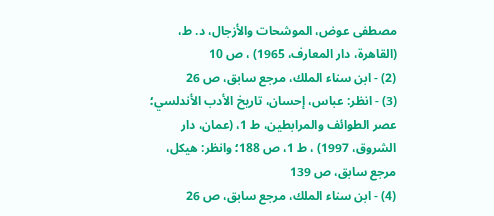مصطفى عوض، الموشحات والأزجال، د. ط، (القاهرة، دار المعارف، 1965) ، ص 10
(2) - ابن سناء الملك، مرجع سابق، ص 26
(3) - انظر: عباس، إحسان، تاريخ الأدب الأندلسي؛ عصر الطوائف والمرابطين، ط 1، (عمان، دار الشروق، 1997) ، ط 1، ص 188؛ وانظر: هيكل، مرجع سابق، ص 139
(4) - ابن سناء الملك، مرجع سابق، ص 26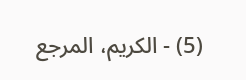(5) - الكريم، المرجع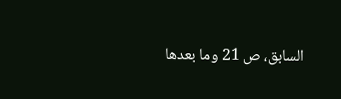السابق، ص 21 وما بعدها